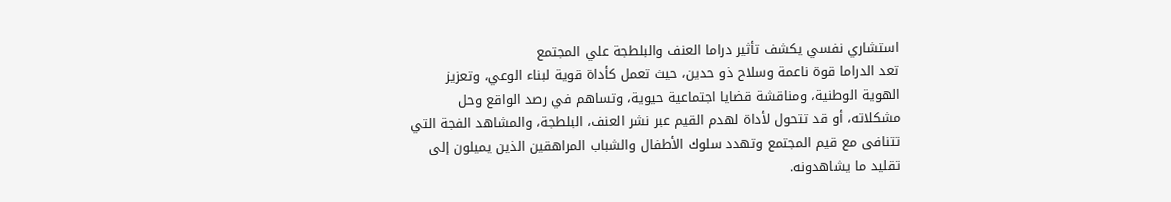استشاري نفسي يكشف تأثير دراما العنف والبلطجة علي المجتمع
تعد الدراما قوة ناعمة وسلاح ذو حدين، حيث تعمل كأداة قوية لبناء الوعي، وتعزيز الهوية الوطنية، ومناقشة قضايا اجتماعية حيوية، وتساهم في رصد الواقع وحل مشكلاته، أو قد تتحول لأداة لهدم القيم عبر نشر العنف، البلطجة، والمشاهد الفجة التي تتنافى مع قيم المجتمع وتهدد سلوك الأطفال والشباب المراهقين الذين يميلون إلى تقليد ما يشاهدونه.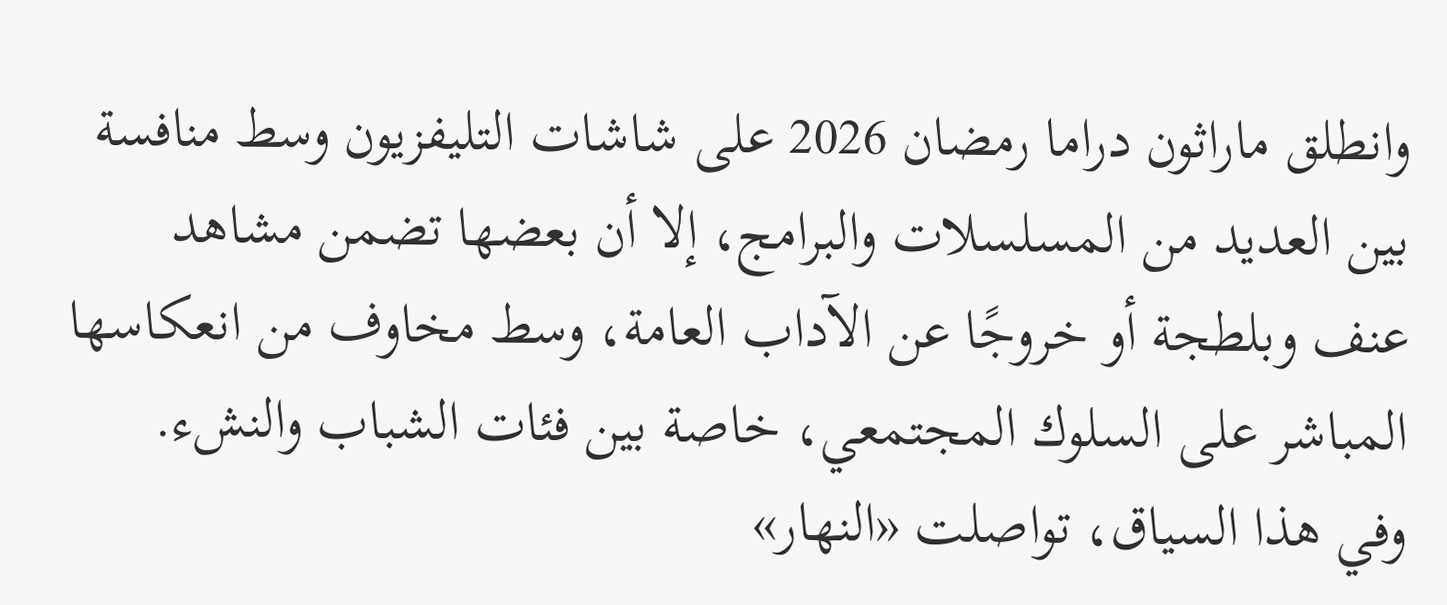وانطلق ماراثون دراما رمضان 2026 على شاشات التليفزيون وسط منافسة بين العديد من المسلسلات والبرامج، إلا أن بعضها تضمن مشاهد عنف وبلطجة أو خروجًا عن الآداب العامة، وسط مخاوف من انعكاسها المباشر على السلوك المجتمعي، خاصة بين فئات الشباب والنشء.
وفي هذا السياق، تواصلت «النهار»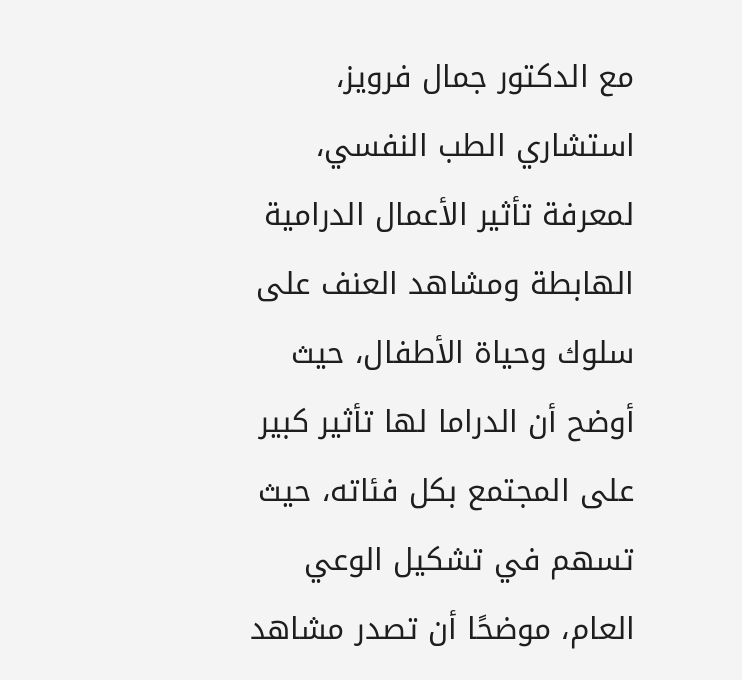مع الدكتور جمال فرويز، استشاري الطب النفسي، لمعرفة تأثير الأعمال الدرامية الهابطة ومشاهد العنف على سلوك وحياة الأطفال، حيث أوضح أن الدراما لها تأثير كبير على المجتمع بكل فئاته، حيث تسهم في تشكيل الوعي العام، موضحًا أن تصدر مشاهد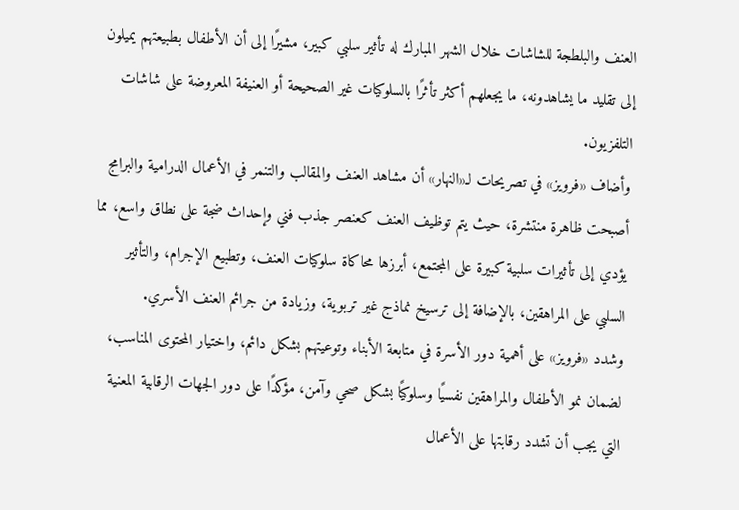العنف والبلطجة للشاشات خلال الشهر المبارك له تأثير سلبي كبير، مشيرًا إلى أن الأطفال بطبيعتهم يميلون إلى تقليد ما يشاهدونه، ما يجعلهم أكثر تأثرًا بالسلوكيات غير الصحيحة أو العنيفة المعروضة على شاشات التلفزيون.
وأضاف «فرويز» في تصريحات لـ«النهار» أن مشاهد العنف والمقالب والتنمر في الأعمال الدرامية والبرامج أصبحت ظاهرة منتشرة، حيث يتم توظيف العنف كعنصر جذب فني وإحداث ضجة على نطاق واسع، مما يؤدي إلى تأثيرات سلبية كبيرة على المجتمع، أبرزها محاكاة سلوكيات العنف، وتطبيع الإجرام، والتأثير السلبي على المراهقين، بالإضافة إلى ترسيخ نماذج غير تربوية، وزيادة من جرائم العنف الأسري.
وشدد «فرويز» على أهمية دور الأسرة في متابعة الأبناء وتوعيتهم بشكل دائم، واختيار المحتوى المناسب، لضمان نمو الأطفال والمراهقين نفسيًا وسلوكيًا بشكل صحي وآمن، مؤكدًا على دور الجهات الرقابية المعنية التي يجب أن تشدد رقابتها على الأعمال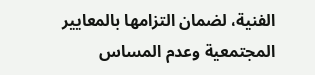الفنية، لضمان التزامها بالمعايير المجتمعية وعدم المساس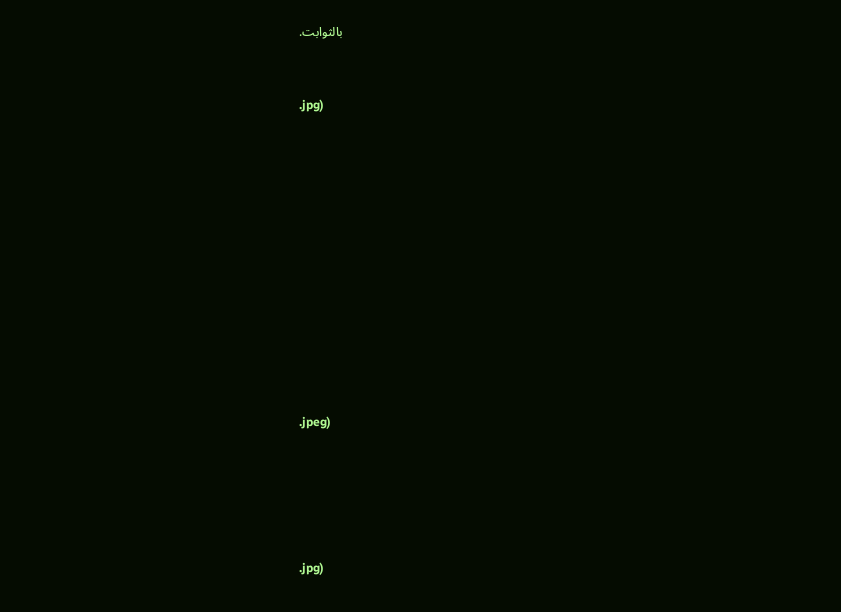بالثوابت.


.jpg)












.jpeg)





.jpg)